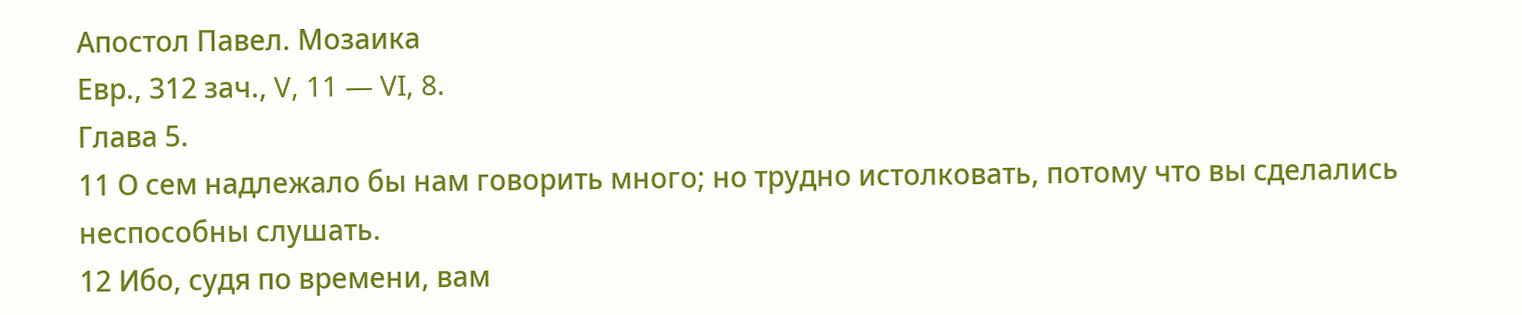Апостол Павел. Мозаика
Евр., 312 зач., V, 11 — VI, 8.
Глава 5.
11 О сем надлежало бы нам говорить много; но трудно истолковать, потому что вы сделались неспособны слушать.
12 Ибо, судя по времени, вам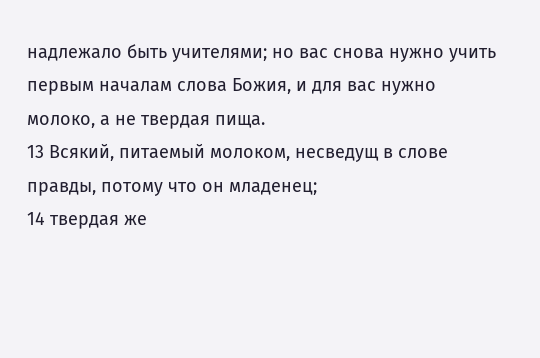надлежало быть учителями; но вас снова нужно учить первым началам слова Божия, и для вас нужно молоко, а не твердая пища.
13 Всякий, питаемый молоком, несведущ в слове правды, потому что он младенец;
14 твердая же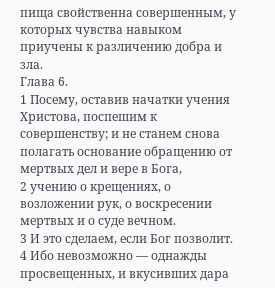пища свойственна совершенным, у которых чувства навыком приучены к различению добра и зла.
Глава 6.
1 Посему, оставив начатки учения Христова, поспешим к совершенству; и не станем снова полагать основание обращению от мертвых дел и вере в Бога,
2 учению о крещениях, о возложении рук, о воскресении мертвых и о суде вечном.
3 И это сделаем, если Бог позволит.
4 Ибо невозможно — однажды просвещенных, и вкусивших дара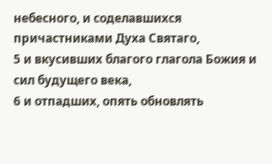небесного, и соделавшихся причастниками Духа Святаго,
5 и вкусивших благого глагола Божия и сил будущего века,
6 и отпадших, опять обновлять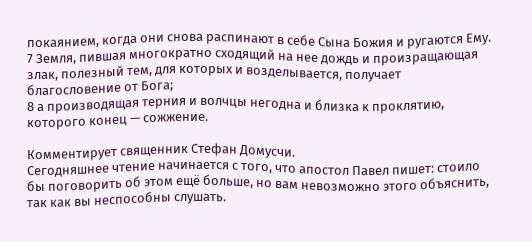покаянием, когда они снова распинают в себе Сына Божия и ругаются Ему.
7 Земля, пившая многократно сходящий на нее дождь и произращающая злак, полезный тем, для которых и возделывается, получает благословение от Бога;
8 а производящая терния и волчцы негодна и близка к проклятию, которого конец — сожжение.

Комментирует священник Стефан Домусчи.
Сегодняшнее чтение начинается с того, что апостол Павел пишет: стоило бы поговорить об этом ещё больше, но вам невозможно этого объяснить, так как вы неспособны слушать.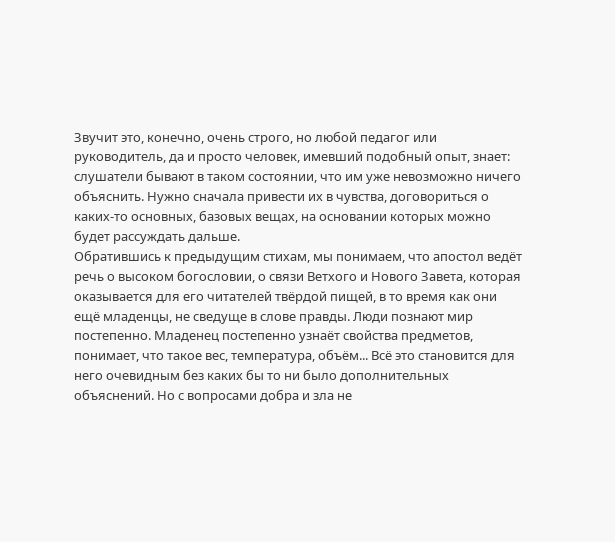Звучит это, конечно, очень строго, но любой педагог или руководитель, да и просто человек, имевший подобный опыт, знает: слушатели бывают в таком состоянии, что им уже невозможно ничего объяснить. Нужно сначала привести их в чувства, договориться о каких-то основных, базовых вещах, на основании которых можно будет рассуждать дальше.
Обратившись к предыдущим стихам, мы понимаем, что апостол ведёт речь о высоком богословии, о связи Ветхого и Нового Завета, которая оказывается для его читателей твёрдой пищей, в то время как они ещё младенцы, не сведуще в слове правды. Люди познают мир постепенно. Младенец постепенно узнаёт свойства предметов, понимает, что такое вес, температура, объём... Всё это становится для него очевидным без каких бы то ни было дополнительных объяснений. Но с вопросами добра и зла не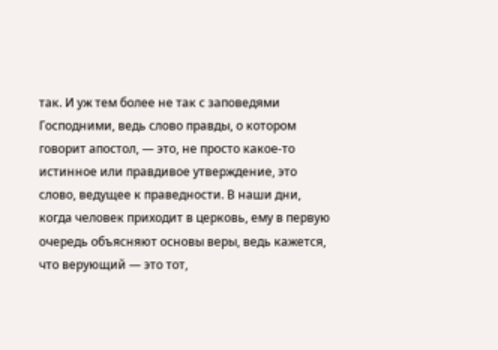так. И уж тем более не так с заповедями Господними, ведь слово правды, о котором говорит апостол, — это, не просто какое-то истинное или правдивое утверждение, это слово, ведущее к праведности. В наши дни, когда человек приходит в церковь, ему в первую очередь объясняют основы веры, ведь кажется, что верующий — это тот,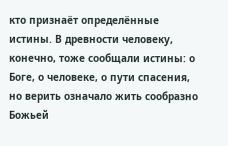кто признаёт определённые истины. В древности человеку, конечно, тоже сообщали истины: о Боге, о человеке, о пути спасения, но верить означало жить сообразно Божьей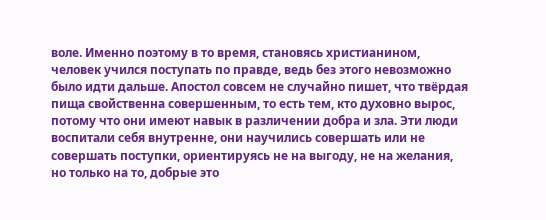воле. Именно поэтому в то время, становясь христианином, человек учился поступать по правде, ведь без этого невозможно было идти дальше. Апостол совсем не случайно пишет, что твёрдая пища свойственна совершенным, то есть тем, кто духовно вырос, потому что они имеют навык в различении добра и зла. Эти люди воспитали себя внутренне, они научились совершать или не совершать поступки, ориентируясь не на выгоду, не на желания, но только на то, добрые это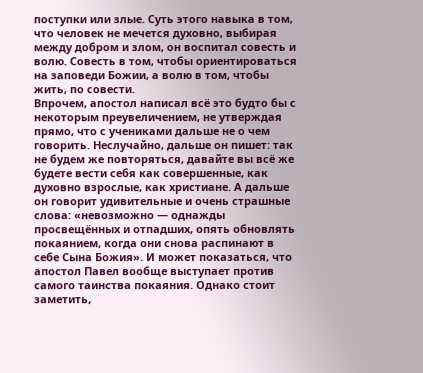поступки или злые. Суть этого навыка в том, что человек не мечется духовно, выбирая между добром и злом, он воспитал совесть и волю. Совесть в том, чтобы ориентироваться на заповеди Божии, а волю в том, чтобы жить, по совести.
Впрочем, апостол написал всё это будто бы с некоторым преувеличением, не утверждая прямо, что с учениками дальше не о чем говорить. Неслучайно, дальше он пишет: так не будем же повторяться, давайте вы всё же будете вести себя как совершенные, как духовно взрослые, как христиане. А дальше он говорит удивительные и очень страшные слова: «невозможно — однажды просвещённых и отпадших, опять обновлять покаянием, когда они снова распинают в себе Сына Божия». И может показаться, что апостол Павел вообще выступает против самого таинства покаяния. Однако стоит заметить,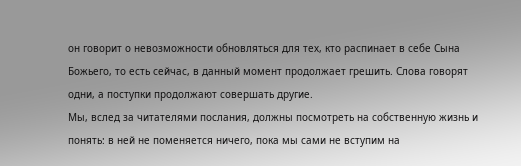он говорит о невозможности обновляться для тех, кто распинает в себе Сына Божьего, то есть сейчас, в данный момент продолжает грешить. Слова говорят одни, а поступки продолжают совершать другие.
Мы, вслед за читателями послания, должны посмотреть на собственную жизнь и понять: в ней не поменяется ничего, пока мы сами не вступим на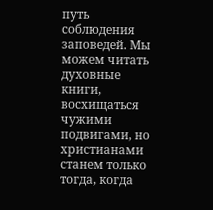путь соблюдения заповедей. Мы можем читать духовные книги, восхищаться чужими подвигами, но христианами станем только тогда, когда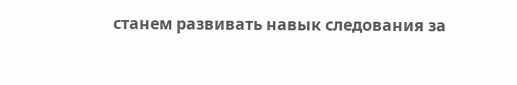станем развивать навык следования за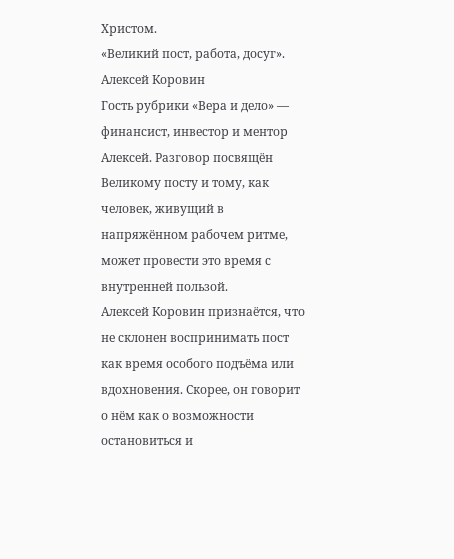Христом.
«Великий пост, работа, досуг». Алексей Коровин
Гость рубрики «Вера и дело» — финансист, инвестор и ментор Алексей. Разговор посвящён Великому посту и тому, как человек, живущий в напряжённом рабочем ритме, может провести это время с внутренней пользой.
Алексей Коровин признаётся, что не склонен воспринимать пост как время особого подъёма или вдохновения. Скорее, он говорит о нём как о возможности остановиться и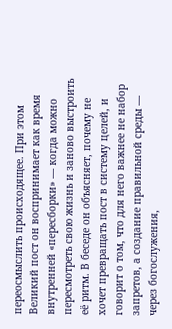переосмыслить происходящее. При этом Великий пост он воспринимает как время внутренней «пересборки» — когда можно пересмотреть свою жизнь и заново выстроить её ритм. В беседе он объясняет, почему не хочет превращать пост в систему целей, и говорит о том, что для него важнее не набор запретов, а создание правильной среды — через богослужения,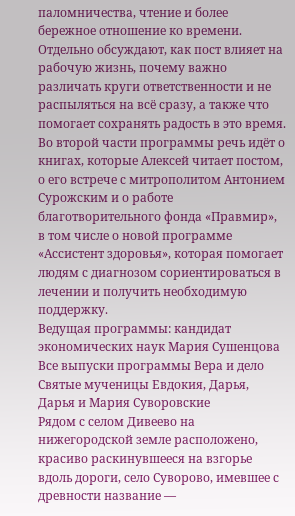паломничества, чтение и более бережное отношение ко времени.
Отдельно обсуждают, как пост влияет на рабочую жизнь, почему важно различать круги ответственности и не распыляться на всё сразу, а также что помогает сохранять радость в это время. Во второй части программы речь идёт о книгах, которые Алексей читает постом, о его встрече с митрополитом Антонием Сурожским и о работе благотворительного фонда «Правмир», в том числе о новой программе «Ассистент здоровья», которая помогает людям с диагнозом сориентироваться в лечении и получить необходимую поддержку.
Ведущая программы: кандидат экономических наук Мария Сушенцова
Все выпуски программы Вера и дело
Святые мученицы Евдокия, Дарья, Дарья и Мария Суворовские
Рядом с селом Дивеево на нижегородской земле расположено, красиво раскинувшееся на взгорье вдоль дороги, село Суворово, имевшее с древности название —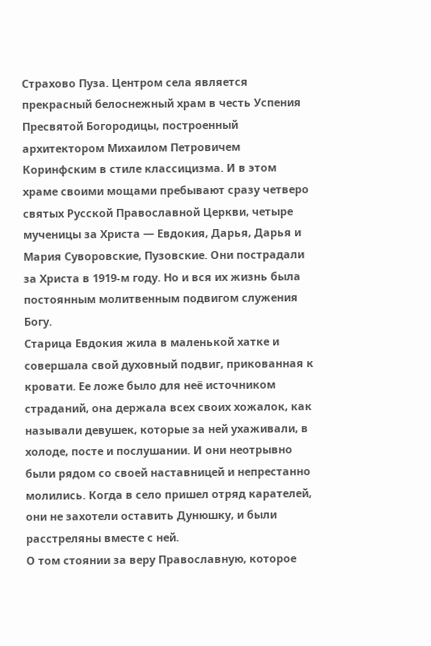Страхово Пуза. Центром села является прекрасный белоснежный храм в честь Успения Пресвятой Богородицы, построенный архитектором Михаилом Петровичем Коринфским в стиле классицизма. И в этом храме своими мощами пребывают сразу четверо святых Русской Православной Церкви, четыре мученицы за Христа — Евдокия, Дарья, Дарья и Мария Суворовские, Пузовские. Они пострадали за Христа в 1919-м году. Но и вся их жизнь была постоянным молитвенным подвигом служения Богу.
Старица Евдокия жила в маленькой хатке и совершала свой духовный подвиг, прикованная к кровати. Ее ложе было для неё источником страданий, она держала всех своих хожалок, как называли девушек, которые за ней ухаживали, в холоде, посте и послушании. И они неотрывно были рядом со своей наставницей и непрестанно молились. Когда в село пришел отряд карателей, они не захотели оставить Дунюшку, и были расстреляны вместе с ней.
О том стоянии за веру Православную, которое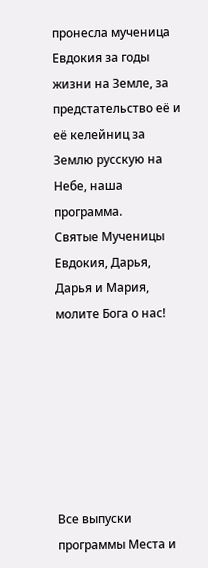пронесла мученица Евдокия за годы жизни на Земле, за предстательство её и её келейниц за Землю русскую на Небе, наша программа.
Святые Мученицы Евдокия, Дарья, Дарья и Мария, молите Бога о нас!







Все выпуски программы Места и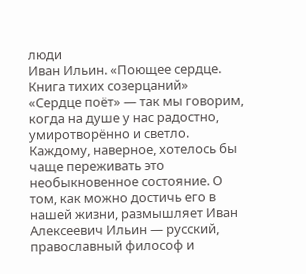люди
Иван Ильин. «Поющее сердце. Книга тихих созерцаний»
«Сердце поёт» — так мы говорим, когда на душе у нас радостно, умиротворённо и светло. Каждому, наверное, хотелось бы чаще переживать это необыкновенное состояние. О том, как можно достичь его в нашей жизни, размышляет Иван Алексеевич Ильин — русский, православный философ и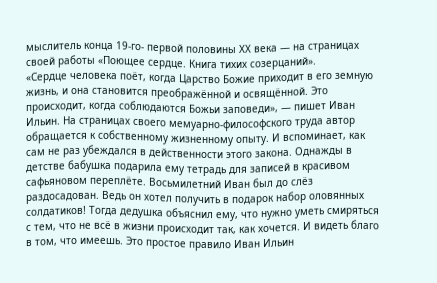мыслитель конца 19-го- первой половины ХХ века — на страницах своей работы «Поющее сердце. Книга тихих созерцаний».
«Сердце человека поёт, когда Царство Божие приходит в его земную жизнь, и она становится преображённой и освящённой. Это происходит, когда соблюдаются Божьи заповеди», — пишет Иван Ильин. На страницах своего мемуарно-философского труда автор обращается к собственному жизненному опыту. И вспоминает, как сам не раз убеждался в действенности этого закона. Однажды в детстве бабушка подарила ему тетрадь для записей в красивом сафьяновом переплёте. Восьмилетний Иван был до слёз раздосадован. Ведь он хотел получить в подарок набор оловянных солдатиков! Тогда дедушка объяснил ему, что нужно уметь смиряться с тем, что не всё в жизни происходит так, как хочется. И видеть благо в том, что имеешь. Это простое правило Иван Ильин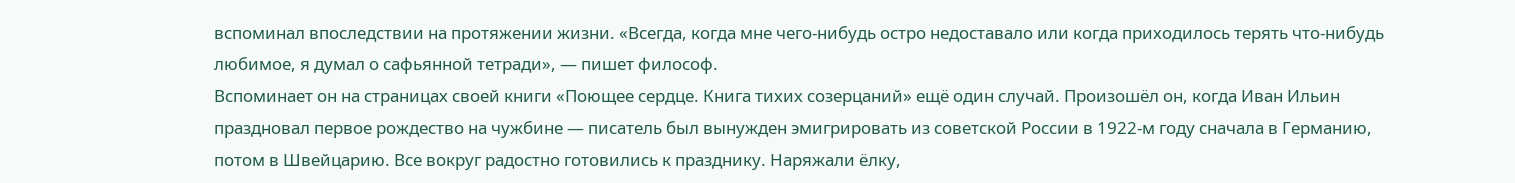вспоминал впоследствии на протяжении жизни. «Всегда, когда мне чего-нибудь остро недоставало или когда приходилось терять что-нибудь любимое, я думал о сафьянной тетради», — пишет философ.
Вспоминает он на страницах своей книги «Поющее сердце. Книга тихих созерцаний» ещё один случай. Произошёл он, когда Иван Ильин праздновал первое рождество на чужбине — писатель был вынужден эмигрировать из советской России в 1922-м году сначала в Германию, потом в Швейцарию. Все вокруг радостно готовились к празднику. Наряжали ёлку,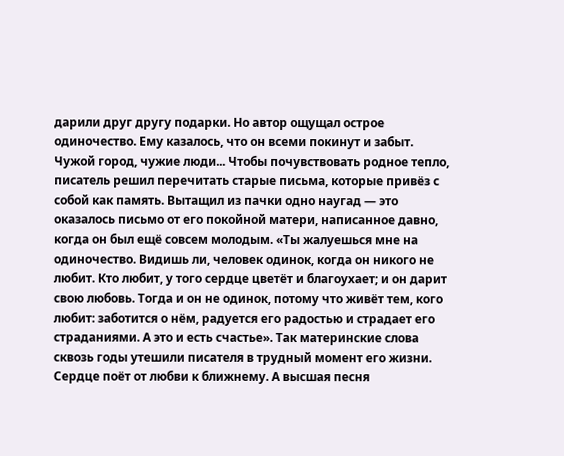дарили друг другу подарки. Но автор ощущал острое одиночество. Ему казалось, что он всеми покинут и забыт. Чужой город, чужие люди... Чтобы почувствовать родное тепло, писатель решил перечитать старые письма, которые привёз с собой как память. Вытащил из пачки одно наугад — это оказалось письмо от его покойной матери, написанное давно, когда он был ещё совсем молодым. «Ты жалуешься мне на одиночество. Видишь ли, человек одинок, когда он никого не любит. Кто любит, у того сердце цветёт и благоухает; и он дарит свою любовь. Тогда и он не одинок, потому что живёт тем, кого любит: заботится о нём, радуется его радостью и страдает его страданиями. А это и есть счастье». Так материнские слова сквозь годы утешили писателя в трудный момент его жизни.
Сердце поёт от любви к ближнему. А высшая песня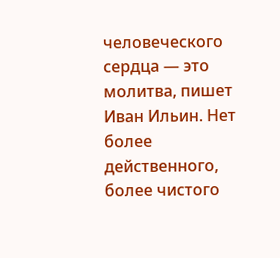человеческого сердца — это молитва, пишет Иван Ильин. Нет более действенного, более чистого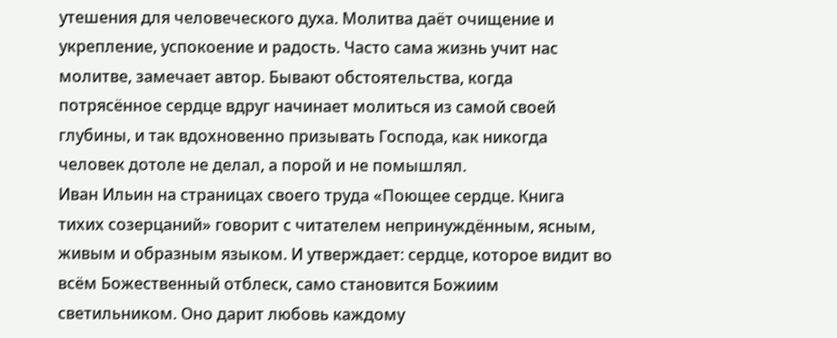утешения для человеческого духа. Молитва даёт очищение и укрепление, успокоение и радость. Часто сама жизнь учит нас молитве, замечает автор. Бывают обстоятельства, когда потрясённое сердце вдруг начинает молиться из самой своей глубины, и так вдохновенно призывать Господа, как никогда человек дотоле не делал, а порой и не помышлял.
Иван Ильин на страницах своего труда «Поющее сердце. Книга тихих созерцаний» говорит с читателем непринуждённым, ясным, живым и образным языком. И утверждает: сердце, которое видит во всём Божественный отблеск, само становится Божиим светильником. Оно дарит любовь каждому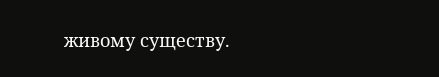живому существу.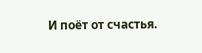И поёт от счастья.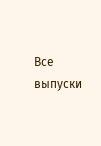Все выпуски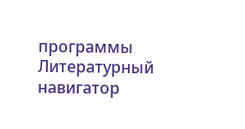программы Литературный навигатор